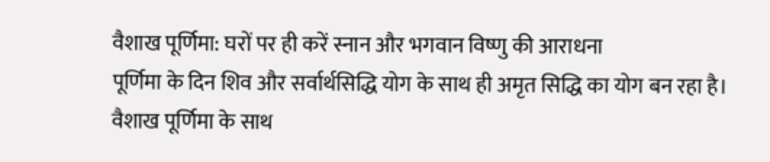वैशाख पूर्णिमा: घरों पर ही करें स्नान और भगवान विष्णु की आराधना
पूर्णिमा के दिन शिव और सर्वार्थसिद्धि योग के साथ ही अमृत सिद्धि का योग बन रहा है। वैशाख पूर्णिमा के साथ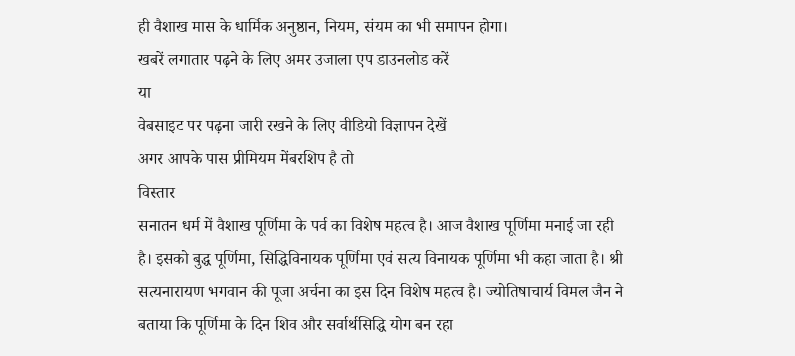ही वैशाख मास के धार्मिक अनुष्ठान, नियम, संयम का भी समापन होगा।
खबरें लगातार पढ़ने के लिए अमर उजाला एप डाउनलोड करें
या
वेबसाइट पर पढ़ना जारी रखने के लिए वीडियो विज्ञापन देखें
अगर आपके पास प्रीमियम मेंबरशिप है तो
विस्तार
सनातन धर्म में वैशाख पूर्णिमा के पर्व का विशेष महत्व है। आज वैशाख पूर्णिमा मनाई जा रही है। इसको बुद्ध पूर्णिमा, सिद्धिविनायक पूर्णिमा एवं सत्य विनायक पूर्णिमा भी कहा जाता है। श्री सत्यनारायण भगवान की पूजा अर्चना का इस दिन विशेष महत्व है। ज्योतिषाचार्य विमल जैन ने बताया कि पूर्णिमा के दिन शिव और सर्वार्थसिद्धि योग बन रहा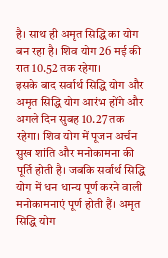है। साथ ही अमृत सिद्धि का योग बन रहा है। शिव योग 26 मई की रात 10.52 तक रहेगा।
इसके बाद सर्वार्थ सिद्धि योग और अमृत सिद्धि योग आरंभ होंगे और अगले दिन सुबह 10.27 तक रहेगा। शिव योग में पूजन अर्चन सुख शांति और मनोकामना की पूर्ति होती है। जबकि सर्वार्थ सिद्धि योग में धन धान्य पूर्ण करने वाली मनोकामनाएं पूर्ण होती हैं। अमृत सिद्धि योग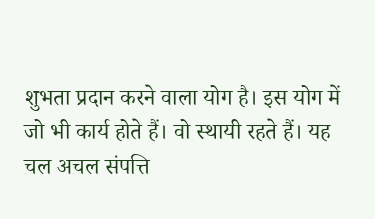शुभता प्रदान करने वाला योग है। इस योग में जो भी कार्य होते हैं। वो स्थायी रहते हैं। यह चल अचल संपत्ति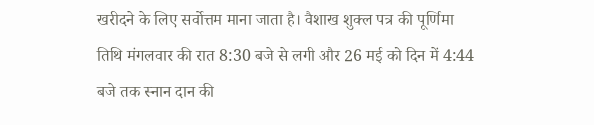खरीदने के लिए सर्वोत्तम माना जाता है। वैशाख शुक्ल पत्र की पूर्णिमा तिथि मंगलवार की रात 8:30 बजे से लगी और 26 मई को दिन में 4:44 बजे तक स्नान दान की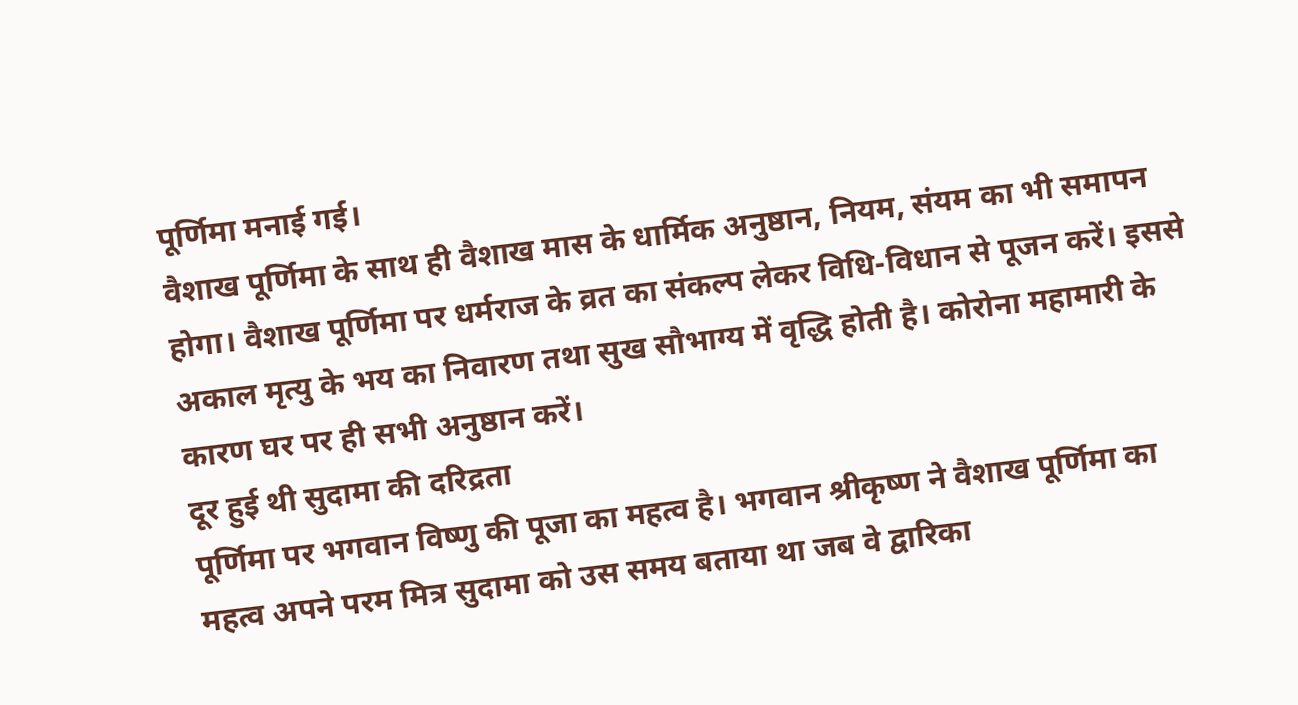पूर्णिमा मनाई गई।
वैशाख पूर्णिमा के साथ ही वैशाख मास के धार्मिक अनुष्ठान, नियम, संयम का भी समापन होगा। वैशाख पूर्णिमा पर धर्मराज के व्रत का संकल्प लेकर विधि-विधान से पूजन करें। इससे अकाल मृत्यु के भय का निवारण तथा सुख सौभाग्य में वृद्धि होती है। कोरोना महामारी के कारण घर पर ही सभी अनुष्ठान करें।
दूर हुई थी सुदामा की दरिद्रता
पूर्णिमा पर भगवान विष्णु की पूजा का महत्व है। भगवान श्रीकृष्ण ने वैशाख पूर्णिमा का महत्व अपने परम मित्र सुदामा को उस समय बताया था जब वे द्वारिका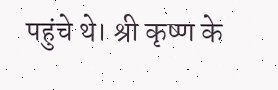पहुंचे थे। श्री कृष्ण के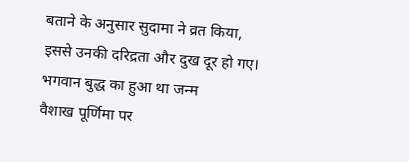बताने के अनुसार सुदामा ने व्रत किया, इससे उनकी दरिद्रता और दुख दूर हो गए।
भगवान बुद्ध का हुआ था जन्म
वैशाख पूर्णिमा पर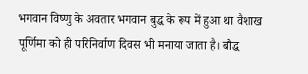भगवान विष्णु के अवतार भगवान बुद्ध के रूप में हुआ था वैशाख पूर्णिमा को ही परिनिर्वाण दिवस भी मनाया जाता है। बौद्ध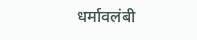धर्मावलंबी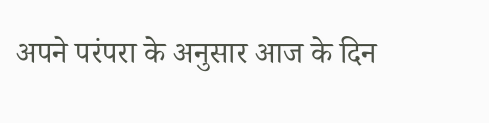अपने परंपरा के अनुसार आज के दिन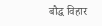बौद्ध विहार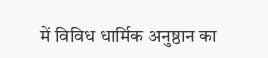में विविध धार्मिक अनुष्ठान का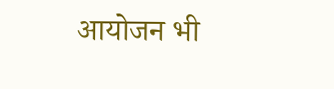आयोजन भी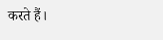करते हैं।